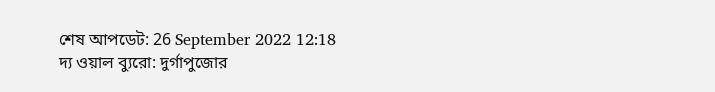শেষ আপডেট: 26 September 2022 12:18
দ্য ওয়াল ব্যুরো: দুর্গাপুজোর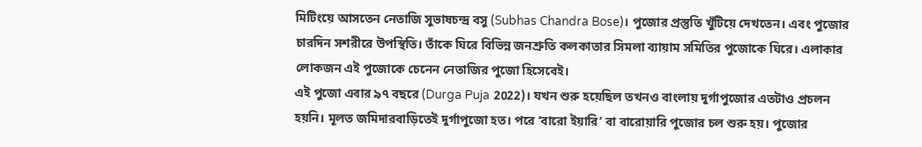মিটিংয়ে আসতেন নেতাজি সুভাষচন্দ্র বসু (Subhas Chandra Bose)। পুজোর প্রস্তুতি খুঁটিয়ে দেখতেন। এবং পুজোর চারদিন সশরীরে উপস্থিতি। তাঁকে ঘিরে বিভিন্ন জনশ্রুতি কলকাতার সিমলা ব্যায়াম সমিতির পুজোকে ঘিরে। এলাকার লোকজন এই পুজোকে চেনেন নেতাজির পুজো হিসেবেই।
এই পুজো এবার ৯৭ বছরে (Durga Puja 2022)। যখন শুরু হয়েছিল তখনও বাংলায় দুর্গাপুজোর এতটাও প্রচলন হয়নি। মূলত জমিদারবাড়িতেই দুর্গাপুজো হত। পরে ‘বারো ইয়ারি’ বা বারোয়ারি পুজোর চল শুরু হয়। পুজোর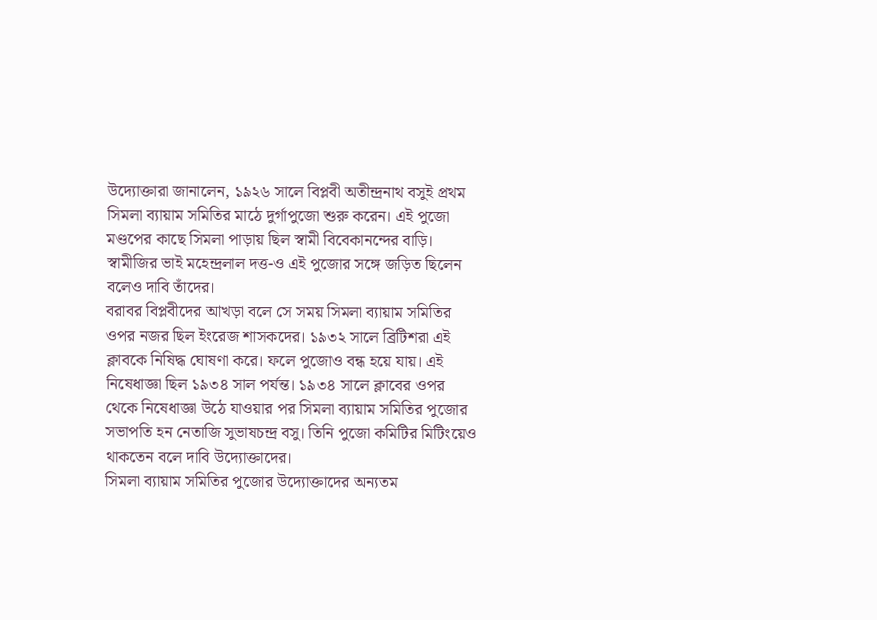উদ্যোক্তারা জানালেন, ১৯২৬ সালে বিপ্লবী অতীন্দ্রনাথ বসুই প্রথম সিমলা ব্যায়াম সমিতির মাঠে দুর্গাপুজো শুরু করেন। এই পুজো মণ্ডপের কাছে সিমলা পাড়ায় ছিল স্বামী বিবেকানন্দের বাড়ি। স্বামীজির ভাই মহেন্দ্রলাল দত্ত-ও এই পুজোর সঙ্গে জড়িত ছিলেন বলেও দাবি তাঁদের।
বরাবর বিপ্লবীদের আখড়া বলে সে সময় সিমলা ব্যায়াম সমিতির ওপর নজর ছিল ইংরেজ শাসকদের। ১৯৩২ সালে ব্রিটিশরা এই ক্লাবকে নিষিদ্ধ ঘোষণা করে। ফলে পুজোও বন্ধ হয়ে যায়। এই নিষেধাজ্ঞা ছিল ১৯৩৪ সাল পর্যন্ত। ১৯৩৪ সালে ক্লাবের ওপর থেকে নিষেধাজ্ঞা উঠে যাওয়ার পর সিমলা ব্যায়াম সমিতির পুজোর সভাপতি হন নেতাজি সুভাষচন্দ্র বসু। তিনি পুজো কমিটির মিটিংয়েও থাকতেন বলে দাবি উদ্যোক্তাদের।
সিমলা ব্যায়াম সমিতির পুজোর উদ্যোক্তাদের অন্যতম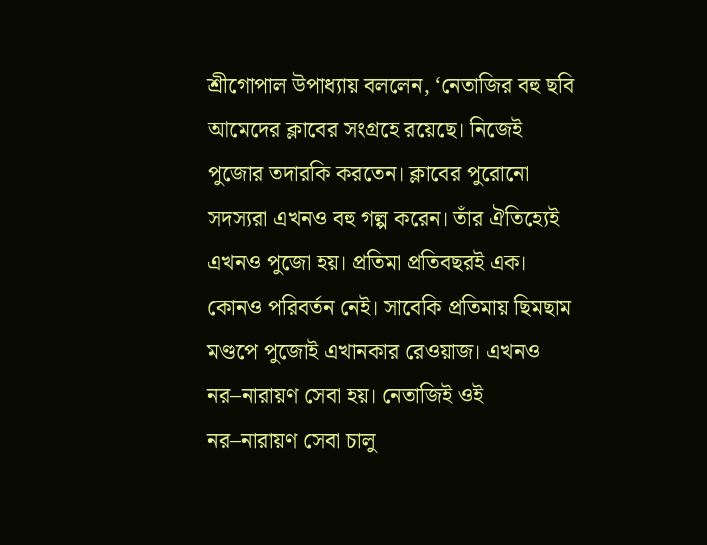শ্রীগোপাল উপাধ্যায় বললেন, ‘নেতাজির বহু ছবি আমেদের ক্লাবের সংগ্রহে রয়েছে। নিজেই পুজোর তদারকি করতেন। ক্লাবের পুরোনো সদস্যরা এখনও বহু গল্প করেন। তাঁর ঐতিহ্যেই এখনও পুজো হয়। প্রতিমা প্রতিবছরই এক। কোনও পরিবর্তন নেই। সাবেকি প্রতিমায় ছিমছাম মণ্ডপে পুজোই এখানকার রেওয়াজ। এখনও নর–নারায়ণ সেবা হয়। নেতাজিই ওই নর–নারায়ণ সেবা চালু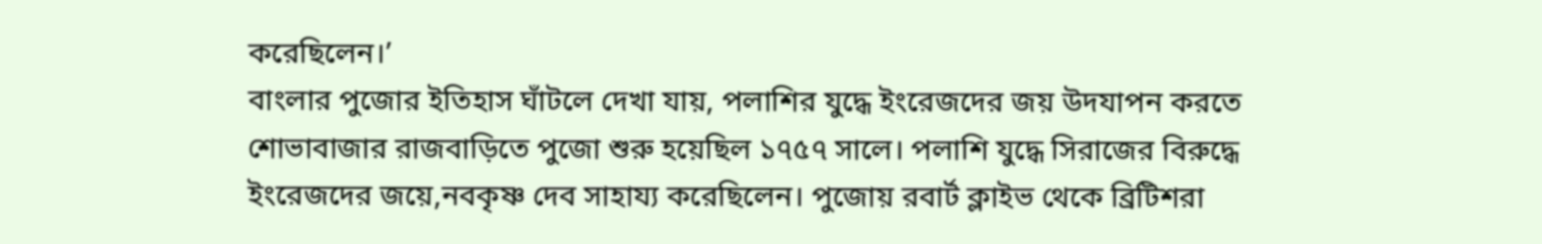করেছিলেন।’
বাংলার পুজোর ইতিহাস ঘাঁটলে দেখা যায়, পলাশির যুদ্ধে ইংরেজদের জয় উদযাপন করতে শোভাবাজার রাজবাড়িতে পুজো শুরু হয়েছিল ১৭৫৭ সালে। পলাশি যুদ্ধে সিরাজের বিরুদ্ধে ইংরেজদের জয়ে,নবকৃষ্ণ দেব সাহায্য করেছিলেন। পুজোয় রবার্ট ক্লাইভ থেকে ব্রিটিশরা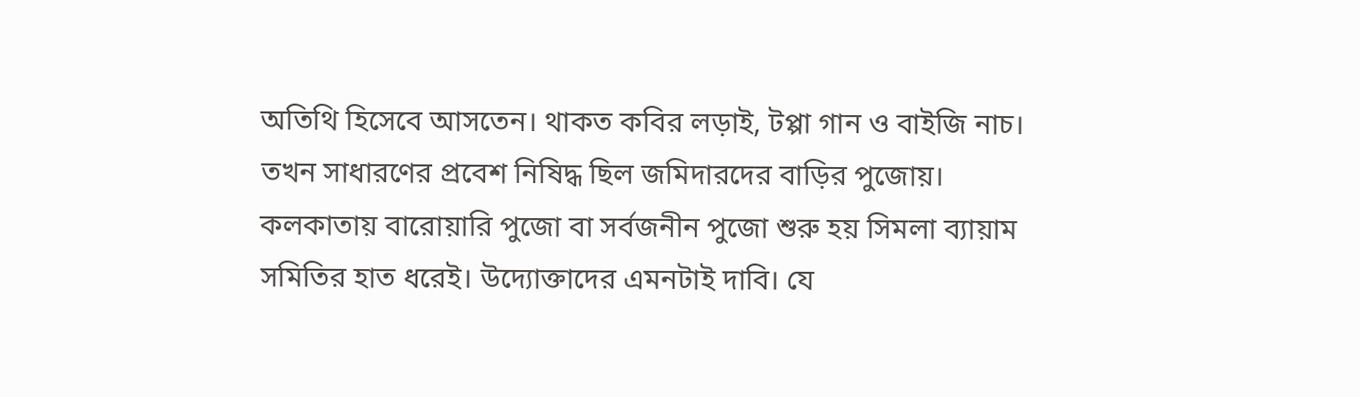অতিথি হিসেবে আসতেন। থাকত কবির লড়াই, টপ্পা গান ও বাইজি নাচ। তখন সাধারণের প্রবেশ নিষিদ্ধ ছিল জমিদারদের বাড়ির পুজোয়। কলকাতায় বারোয়ারি পুজো বা সর্বজনীন পুজো শুরু হয় সিমলা ব্যায়াম সমিতির হাত ধরেই। উদ্যোক্তাদের এমনটাই দাবি। যে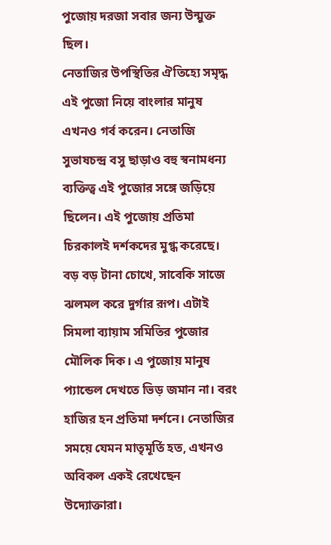পুজোয় দরজা সবার জন্য উন্মুক্ত ছিল।
নেতাজির উপস্থিতির ঐতিহ্যে সমৃদ্ধ এই পুজো নিয়ে বাংলার মানুষ এখনও গর্ব করেন। নেতাজি সুভাষচন্দ্র বসু ছাড়াও বহু স্বনামধন্য ব্যক্তিত্ব এই পুজোর সঙ্গে জড়িয়ে ছিলেন। এই পুজোয় প্রতিমা চিরকালই দর্শকদের মুগ্ধ করেছে। বড় বড় টানা চোখে, সাবেকি সাজে ঝলমল করে দুর্গার রূপ। এটাই সিমলা ব্যায়াম সমিতির পুজোর মৌলিক দিক। এ পুজোয় মানুষ প্যান্ডেল দেখতে ভিড় জমান না। বরং হাজির হন প্রতিমা দর্শনে। নেতাজির সময়ে যেমন মাতৃমূর্তি হত, এখনও অবিকল একই রেখেছেন উদ্যোক্তারা।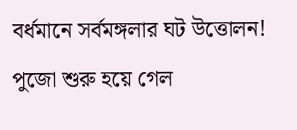বর্ধমানে সর্বমঙ্গলার ঘট উত্তোলন! পুজো শুরু হয়ে গেল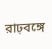রাঢ়বঙ্গে